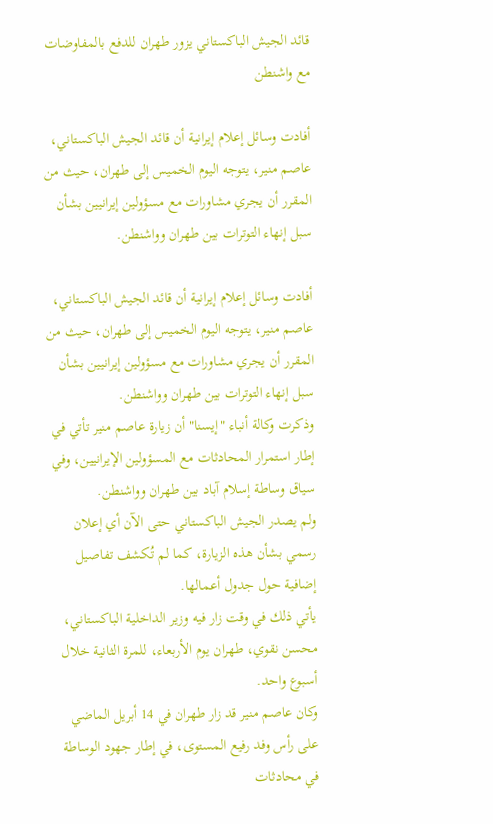قائد الجيش الباكستاني يزور طهران للدفع بالمفاوضات مع واشنطن

أفادت وسائل إعلام إيرانية أن قائد الجيش الباكستاني، عاصم منير، يتوجه اليوم الخميس إلى طهران، حيث من المقرر أن يجري مشاورات مع مسؤولين إيرانيين بشأن سبل إنهاء التوترات بين طهران وواشنطن.

أفادت وسائل إعلام إيرانية أن قائد الجيش الباكستاني، عاصم منير، يتوجه اليوم الخميس إلى طهران، حيث من المقرر أن يجري مشاورات مع مسؤولين إيرانيين بشأن سبل إنهاء التوترات بين طهران وواشنطن.
وذكرت وكالة أنباء "إيسنا" أن زيارة عاصم منير تأتي في إطار استمرار المحادثات مع المسؤولين الإيرانيين، وفي سياق وساطة إسلام آباد بين طهران وواشنطن.
ولم يصدر الجيش الباكستاني حتى الآن أي إعلان رسمي بشأن هذه الزيارة، كما لم تُكشف تفاصيل إضافية حول جدول أعمالها.
يأتي ذلك في وقت زار فيه وزير الداخلية الباكستاني، محسن نقوي، طهران يوم الأربعاء، للمرة الثانية خلال أسبوع واحد.
وكان عاصم منير قد زار طهران في 14 أبريل الماضي على رأس وفد رفيع المستوى، في إطار جهود الوساطة في محادثات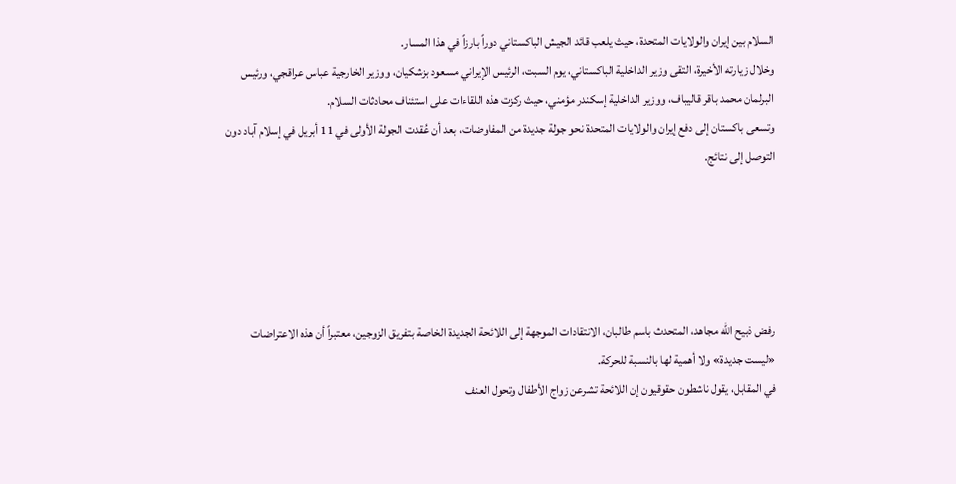السلام بين إيران والولايات المتحدة، حيث يلعب قائد الجيش الباكستاني دوراً بارزاً في هذا المسار.
وخلال زيارته الأخيرة، التقى وزير الداخلية الباكستاني، يوم السبت، الرئيس الإيراني مسعود بزشكيان، ووزير الخارجية عباس عراقجي، ورئيس البرلمان محمد باقر قاليباف، ووزير الداخلية إسكندر مؤمني، حيث ركزت هذه اللقاءات على استئناف محادثات السلام.
وتسعى باكستان إلى دفع إيران والولايات المتحدة نحو جولة جديدة من المفاوضات، بعد أن عُقدت الجولة الأولى في 11 أبريل في إسلام آباد دون التوصل إلى نتائج.





رفض ذبيح الله مجاهد، المتحدث باسم طالبان، الانتقادات الموجهة إلى اللائحة الجديدة الخاصة بتفريق الزوجين، معتبراً أن هذه الاعتراضات «ليست جديدة» ولا أهمية لها بالنسبة للحركة.
في المقابل، يقول ناشطون حقوقيون إن اللائحة تشرعن زواج الأطفال وتحول العنف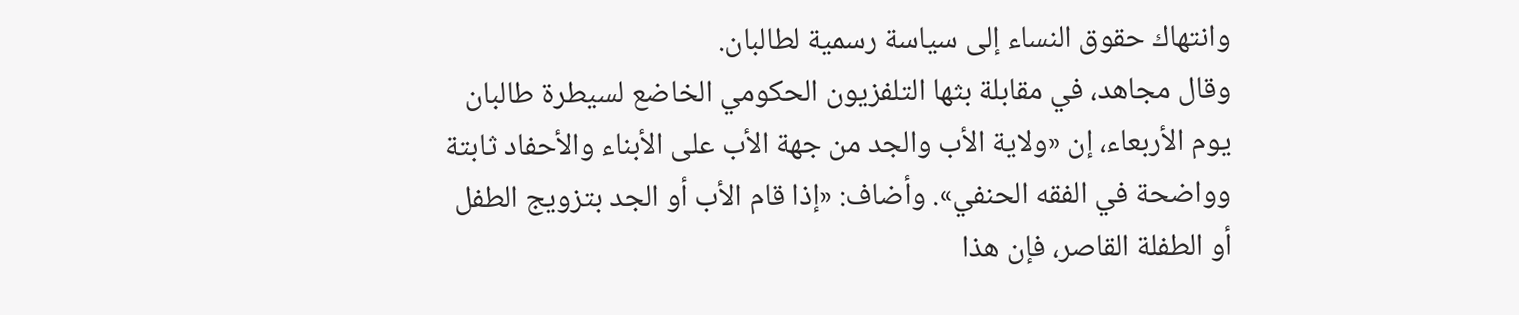وانتهاك حقوق النساء إلى سياسة رسمية لطالبان.
وقال مجاهد، في مقابلة بثها التلفزيون الحكومي الخاضع لسيطرة طالبان يوم الأربعاء، إن «ولاية الأب والجد من جهة الأب على الأبناء والأحفاد ثابتة وواضحة في الفقه الحنفي». وأضاف: «إذا قام الأب أو الجد بتزويج الطفل أو الطفلة القاصر، فإن هذا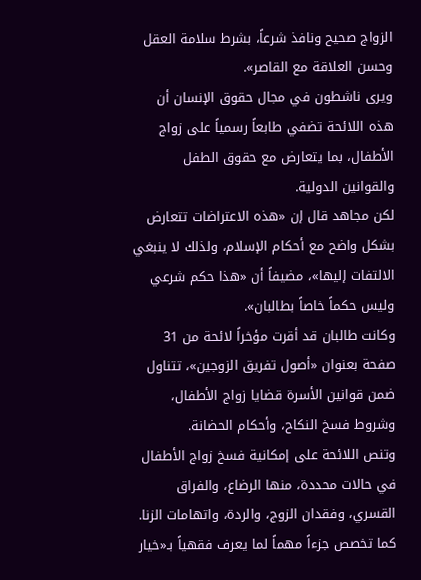الزواج صحيح ونافذ شرعاً، بشرط سلامة العقل وحسن العلاقة مع القاصر».
ويرى ناشطون في مجال حقوق الإنسان أن هذه اللائحة تضفي طابعاً رسمياً على زواج الأطفال، بما يتعارض مع حقوق الطفل والقوانين الدولية.
لكن مجاهد قال إن «هذه الاعتراضات تتعارض بشكل واضح مع أحكام الإسلام، ولذلك لا ينبغي الالتفات إليها»، مضيفاً أن «هذا حكم شرعي وليس حكماً خاصاً بطالبان».
وكانت طالبان قد أقرت مؤخراً لائحة من 31 صفحة بعنوان «أصول تفريق الزوجين»، تتناول ضمن قوانين الأسرة قضايا زواج الأطفال، وشروط فسخ النكاح، وأحكام الحضانة.
وتنص اللائحة على إمكانية فسخ زواج الأطفال في حالات محددة، منها الرضاع، والفراق القسري، وفقدان الزوج، والردة، واتهامات الزنا.
كما تخصص جزءاً مهماً لما يعرف فقهياً بـ«خيار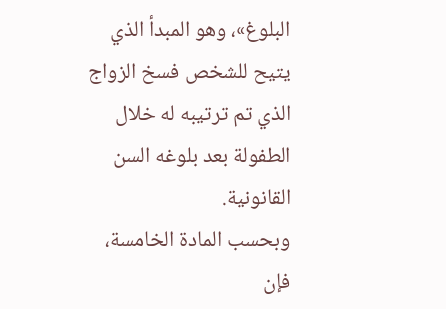البلوغ»، وهو المبدأ الذي يتيح للشخص فسخ الزواج الذي تم ترتيبه له خلال الطفولة بعد بلوغه السن القانونية.
وبحسب المادة الخامسة، فإن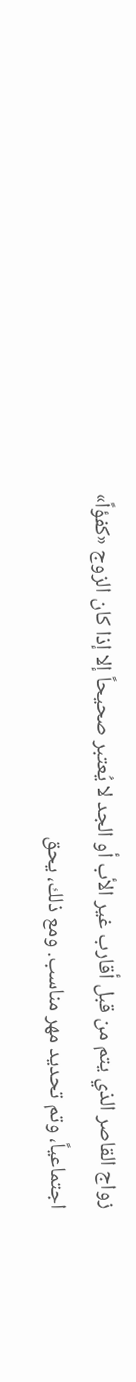زواج القاصر الذي يتم من قبل أقارب غير الأب أو الجد لا يُعتبر صحيحاً إلا إذا كان الزوج «كفؤاً» اجتماعياً، وتم تحديد مهر مناسب. ومع ذلك، يحق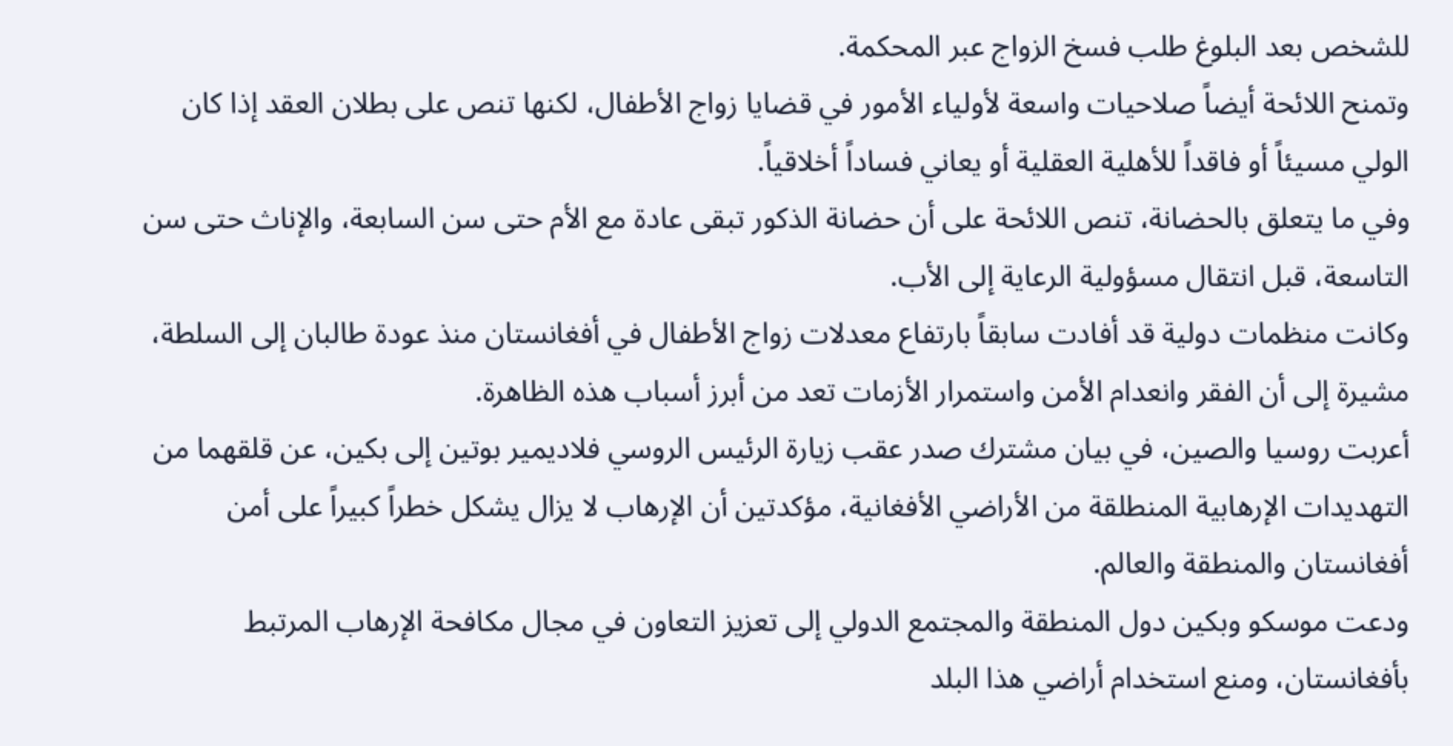للشخص بعد البلوغ طلب فسخ الزواج عبر المحكمة.
وتمنح اللائحة أيضاً صلاحيات واسعة لأولياء الأمور في قضايا زواج الأطفال، لكنها تنص على بطلان العقد إذا كان الولي مسيئاً أو فاقداً للأهلية العقلية أو يعاني فساداً أخلاقياً.
وفي ما يتعلق بالحضانة، تنص اللائحة على أن حضانة الذكور تبقى عادة مع الأم حتى سن السابعة، والإناث حتى سن التاسعة، قبل انتقال مسؤولية الرعاية إلى الأب.
وكانت منظمات دولية قد أفادت سابقاً بارتفاع معدلات زواج الأطفال في أفغانستان منذ عودة طالبان إلى السلطة، مشيرة إلى أن الفقر وانعدام الأمن واستمرار الأزمات تعد من أبرز أسباب هذه الظاهرة.
أعربت روسيا والصين، في بيان مشترك صدر عقب زيارة الرئيس الروسي فلاديمير بوتين إلى بكين، عن قلقهما من التهديدات الإرهابية المنطلقة من الأراضي الأفغانية، مؤكدتين أن الإرهاب لا يزال يشكل خطراً كبيراً على أمن أفغانستان والمنطقة والعالم.
ودعت موسكو وبكين دول المنطقة والمجتمع الدولي إلى تعزيز التعاون في مجال مكافحة الإرهاب المرتبط بأفغانستان، ومنع استخدام أراضي هذا البلد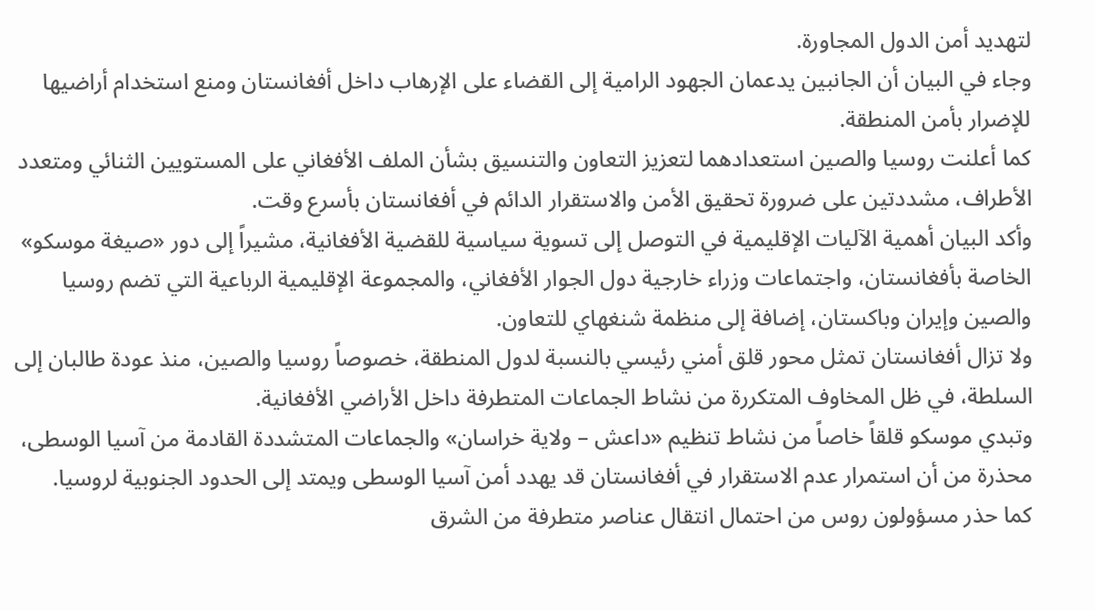لتهديد أمن الدول المجاورة.
وجاء في البيان أن الجانبين يدعمان الجهود الرامية إلى القضاء على الإرهاب داخل أفغانستان ومنع استخدام أراضيها للإضرار بأمن المنطقة.
كما أعلنت روسيا والصين استعدادهما لتعزيز التعاون والتنسيق بشأن الملف الأفغاني على المستويين الثنائي ومتعدد الأطراف، مشددتين على ضرورة تحقيق الأمن والاستقرار الدائم في أفغانستان بأسرع وقت.
وأكد البيان أهمية الآليات الإقليمية في التوصل إلى تسوية سياسية للقضية الأفغانية، مشيراً إلى دور «صيغة موسكو» الخاصة بأفغانستان، واجتماعات وزراء خارجية دول الجوار الأفغاني، والمجموعة الإقليمية الرباعية التي تضم روسيا والصين وإيران وباكستان، إضافة إلى منظمة شنغهاي للتعاون.
ولا تزال أفغانستان تمثل محور قلق أمني رئيسي بالنسبة لدول المنطقة، خصوصاً روسيا والصين، منذ عودة طالبان إلى السلطة، في ظل المخاوف المتكررة من نشاط الجماعات المتطرفة داخل الأراضي الأفغانية.
وتبدي موسكو قلقاً خاصاً من نشاط تنظيم «داعش – ولاية خراسان» والجماعات المتشددة القادمة من آسيا الوسطى، محذرة من أن استمرار عدم الاستقرار في أفغانستان قد يهدد أمن آسيا الوسطى ويمتد إلى الحدود الجنوبية لروسيا.
كما حذر مسؤولون روس من احتمال انتقال عناصر متطرفة من الشرق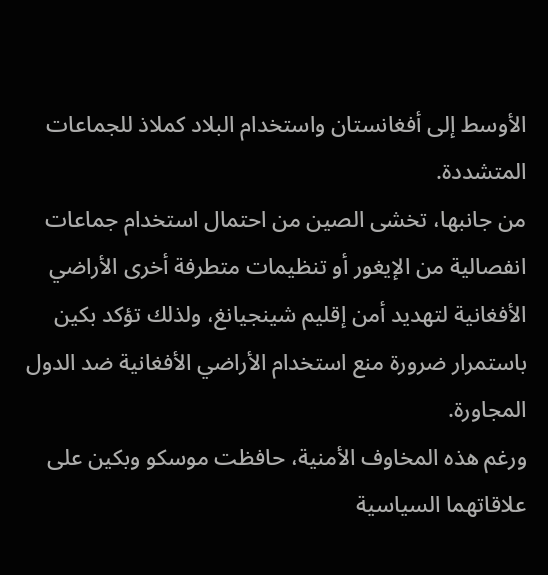الأوسط إلى أفغانستان واستخدام البلاد كملاذ للجماعات المتشددة.
من جانبها، تخشى الصين من احتمال استخدام جماعات انفصالية من الإيغور أو تنظيمات متطرفة أخرى الأراضي الأفغانية لتهديد أمن إقليم شينجيانغ، ولذلك تؤكد بكين باستمرار ضرورة منع استخدام الأراضي الأفغانية ضد الدول المجاورة.
ورغم هذه المخاوف الأمنية، حافظت موسكو وبكين على علاقاتهما السياسية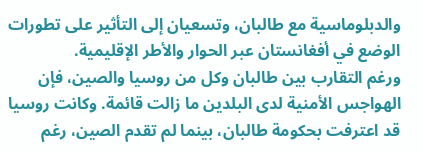والدبلوماسية مع طالبان، وتسعيان إلى التأثير على تطورات الوضع في أفغانستان عبر الحوار والأطر الإقليمية.
ورغم التقارب بين طالبان وكل من روسيا والصين، فإن الهواجس الأمنية لدى البلدين ما زالت قائمة. وكانت روسيا قد اعترفت بحكومة طالبان، بينما لم تقدم الصين، رغم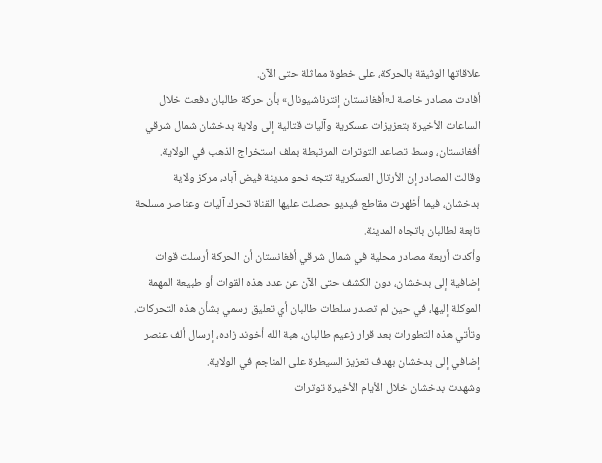علاقاتها الوثيقة بالحركة، على خطوة مماثلة حتى الآن.
أفادت مصادر خاصة لـ«أفغانستان إنترناشيونال» بأن حركة طالبان دفعت خلال الساعات الأخيرة بتعزيزات عسكرية وآليات قتالية إلى ولاية بدخشان شمال شرقي أفغانستان، وسط تصاعد التوترات المرتبطة بملف استخراج الذهب في الولاية.
وقالت المصادر إن الأرتال العسكرية تتجه نحو مدينة فيض آباد، مركز ولاية بدخشان، فيما أظهرت مقاطع فيديو حصلت عليها القناة تحرك آليات وعناصر مسلحة تابعة لطالبان باتجاه المدينة.
وأكدت أربعة مصادر محلية في شمال شرقي أفغانستان أن الحركة أرسلت قوات إضافية إلى بدخشان، دون الكشف حتى الآن عن عدد هذه القوات أو طبيعة المهمة الموكلة إليها، في حين لم تصدر سلطات طالبان أي تعليق رسمي بشأن هذه التحركات.
وتأتي هذه التطورات بعد قرار زعيم طالبان، هبة الله أخوند زاده، إرسال ألف عنصر إضافي إلى بدخشان بهدف تعزيز السيطرة على المناجم في الولاية.
وشهدت بدخشان خلال الأيام الأخيرة توترات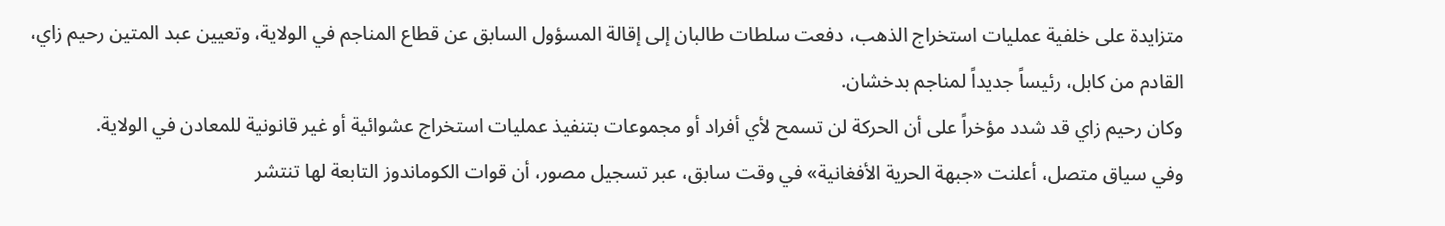متزايدة على خلفية عمليات استخراج الذهب، دفعت سلطات طالبان إلى إقالة المسؤول السابق عن قطاع المناجم في الولاية، وتعيين عبد المتين رحيم زاي، القادم من كابل، رئيساً جديداً لمناجم بدخشان.
وكان رحيم زاي قد شدد مؤخراً على أن الحركة لن تسمح لأي أفراد أو مجموعات بتنفيذ عمليات استخراج عشوائية أو غير قانونية للمعادن في الولاية.
وفي سياق متصل، أعلنت «جبهة الحرية الأفغانية» في وقت سابق، عبر تسجيل مصور، أن قوات الكوماندوز التابعة لها تنتشر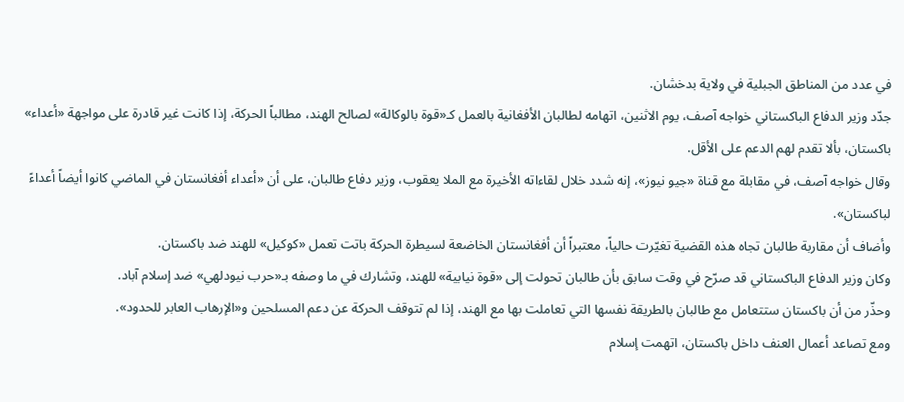في عدد من المناطق الجبلية في ولاية بدخشان.
جدّد وزير الدفاع الباكستاني خواجه آصف، يوم الاثنين، اتهامه لطالبان الأفغانية بالعمل كـ«قوة بالوكالة» لصالح الهند، مطالباً الحركة، إذا كانت غير قادرة على مواجهة «أعداء» باكستان، بألا تقدم لهم الدعم على الأقل.
وقال خواجه آصف، في مقابلة مع قناة «جيو نيوز»، إنه شدد خلال لقاءاته الأخيرة مع الملا يعقوب، وزير دفاع طالبان، على أن «أعداء أفغانستان في الماضي كانوا أيضاً أعداءً لباكستان».
وأضاف أن مقاربة طالبان تجاه هذه القضية تغيّرت حالياً، معتبراً أن أفغانستان الخاضعة لسيطرة الحركة باتت تعمل «كوكيل» للهند ضد باكستان.
وكان وزير الدفاع الباكستاني قد صرّح في وقت سابق بأن طالبان تحولت إلى «قوة نيابية» للهند، وتشارك في ما وصفه بـ«حرب نيودلهي» ضد إسلام آباد.
وحذّر من أن باكستان ستتعامل مع طالبان بالطريقة نفسها التي تعاملت بها مع الهند، إذا لم تتوقف الحركة عن دعم المسلحين و«الإرهاب العابر للحدود».
ومع تصاعد أعمال العنف داخل باكستان، اتهمت إسلام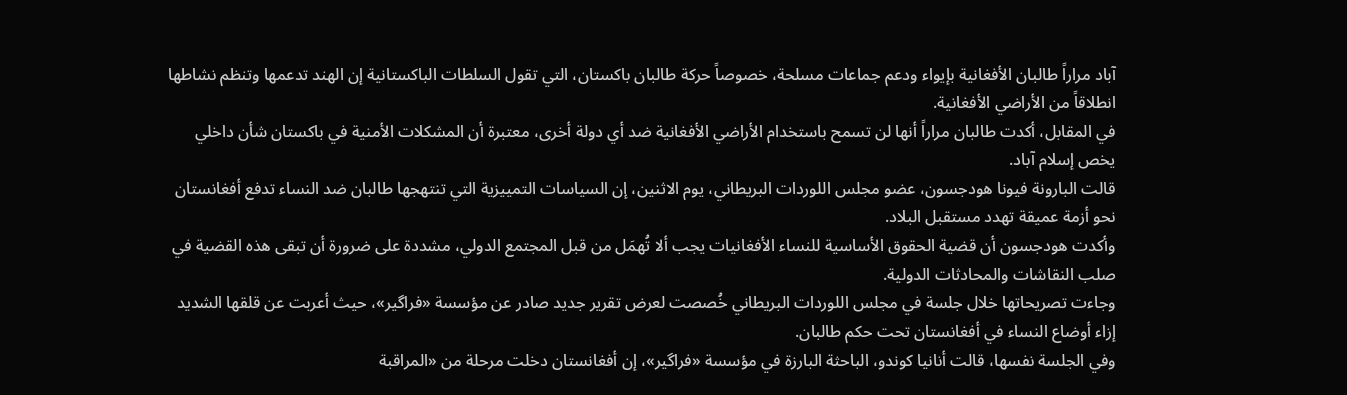آباد مراراً طالبان الأفغانية بإيواء ودعم جماعات مسلحة، خصوصاً حركة طالبان باكستان، التي تقول السلطات الباكستانية إن الهند تدعمها وتنظم نشاطها انطلاقاً من الأراضي الأفغانية.
في المقابل، أكدت طالبان مراراً أنها لن تسمح باستخدام الأراضي الأفغانية ضد أي دولة أخرى، معتبرة أن المشكلات الأمنية في باكستان شأن داخلي يخص إسلام آباد.
قالت البارونة فيونا هودجسون، عضو مجلس اللوردات البريطاني، يوم الاثنين، إن السياسات التمييزية التي تنتهجها طالبان ضد النساء تدفع أفغانستان نحو أزمة عميقة تهدد مستقبل البلاد.
وأكدت هودجسون أن قضية الحقوق الأساسية للنساء الأفغانيات يجب ألا تُهمَل من قبل المجتمع الدولي، مشددة على ضرورة أن تبقى هذه القضية في صلب النقاشات والمحادثات الدولية.
وجاءت تصريحاتها خلال جلسة في مجلس اللوردات البريطاني خُصصت لعرض تقرير جديد صادر عن مؤسسة «فراگير»، حيث أعربت عن قلقها الشديد إزاء أوضاع النساء في أفغانستان تحت حكم طالبان.
وفي الجلسة نفسها، قالت أنانيا كوندو، الباحثة البارزة في مؤسسة «فراگير»، إن أفغانستان دخلت مرحلة من «المراقبة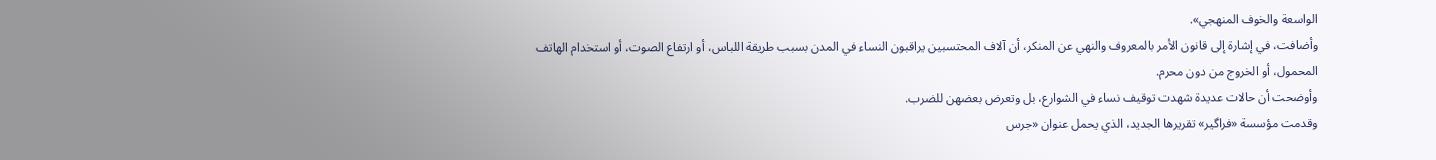الواسعة والخوف المنهجي».
وأضافت، في إشارة إلى قانون الأمر بالمعروف والنهي عن المنكر، أن آلاف المحتسبين يراقبون النساء في المدن بسبب طريقة اللباس، أو ارتفاع الصوت، أو استخدام الهاتف المحمول، أو الخروج من دون محرم.
وأوضحت أن حالات عديدة شهدت توقيف نساء في الشوارع، بل وتعرض بعضهن للضرب.
وقدمت مؤسسة «فراگير» تقريرها الجديد، الذي يحمل عنوان «جرس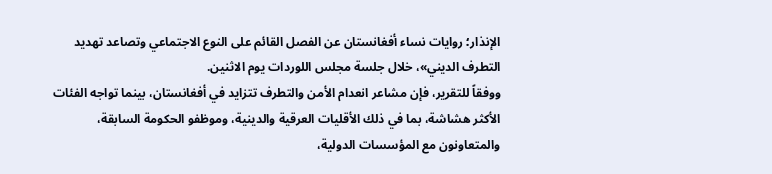الإنذار؛ روايات نساء أفغانستان عن الفصل القائم على النوع الاجتماعي وتصاعد تهديد التطرف الديني»، خلال جلسة مجلس اللوردات يوم الاثنين.
ووفقاً للتقرير، فإن مشاعر انعدام الأمن والتطرف تتزايد في أفغانستان، بينما تواجه الفئات الأكثر هشاشة، بما في ذلك الأقليات العرقية والدينية، وموظفو الحكومة السابقة، والمتعاونون مع المؤسسات الدولية،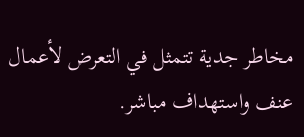مخاطر جدية تتمثل في التعرض لأعمال عنف واستهداف مباشر.